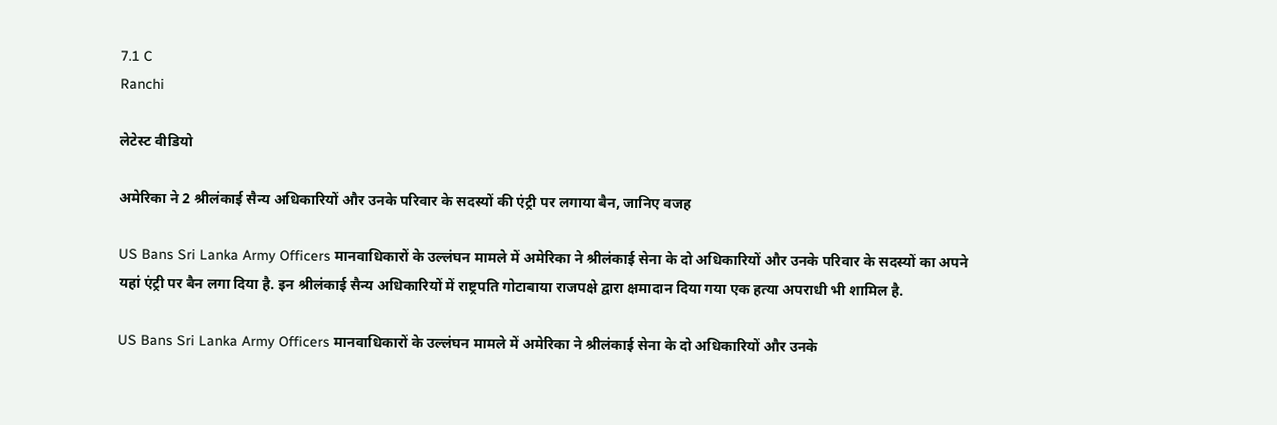7.1 C
Ranchi

लेटेस्ट वीडियो

अमेरिका ने 2 श्रीलंकाई सैन्य अधिकारियों और उनके परिवार के सदस्यों की एंट्री पर लगाया बैन, जानिए वजह

US Bans Sri Lanka Army Officers मानवाधिकारों के उल्लंघन मामले में अमेरिका ने श्रीलंकाई सेना के दो अधिकारियों और उनके परिवार के सदस्यों का अपने यहां एंट्री पर बैन लगा दिया है. इन श्रीलंकाई सैन्य अधिकारियों में राष्ट्रपति गोटाबाया राजपक्षे द्वारा क्षमादान दिया गया एक हत्या अपराधी भी शामिल है.

US Bans Sri Lanka Army Officers मानवाधिकारों के उल्लंघन मामले में अमेरिका ने श्रीलंकाई सेना के दो अधिकारियों और उनके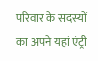परिवार के सदस्यों का अपने यहां एंट्री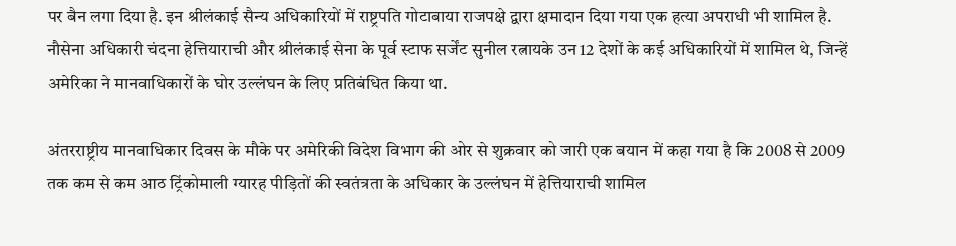पर बैन लगा दिया है. इन श्रीलंकाई सैन्य अधिकारियों में राष्ट्रपति गोटाबाया राजपक्षे द्वारा क्षमादान दिया गया एक हत्या अपराधी भी शामिल है. नौसेना अधिकारी चंदना हेत्तियाराची और श्रीलंकाई सेना के पूर्व स्टाफ सर्जेंट सुनील रत्नायके उन 12 देशों के कई अधिकारियों में शामिल थे, जिन्हें अमेरिका ने मानवाधिकारों के घोर उल्लंघन के लिए प्रतिबंधित किया था.

अंतरराष्ट्रीय मानवाधिकार दिवस के मौके पर अमेरिकी विदेश विभाग की ओर से शुक्रवार को जारी एक बयान में कहा गया है कि 2008 से 2009 तक कम से कम आठ ट्रिंकोमाली ग्यारह पीड़ितों की स्वतंत्रता के अधिकार के उल्लंघन में हेत्तियाराची शामिल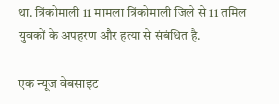था. त्रिंकोमाली 11 मामला त्रिंकोमाली जिले से 11 तमिल युवकों के अपहरण और हत्या से संबंधित है.

एक न्यूज वेबसाइट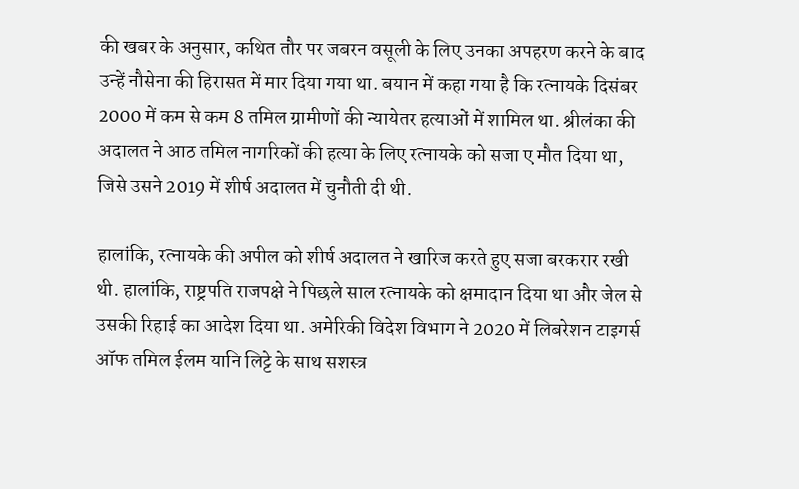की खबर के अनुसार, कथित तौर पर जबरन वसूली के लिए उनका अपहरण करने के बाद उन्हें नौसेना की हिरासत में मार दिया गया था. बयान में कहा गया है कि रत्नायके दिसंबर 2000 में कम से कम 8 तमिल ग्रामीणों की न्यायेतर हत्याओं में शामिल था. श्रीलंका की अदालत ने आठ तमिल नागरिकों की हत्या के लिए रत्नायके को सजा ए मौत दिया था, जिसे उसने 2019 में शीर्ष अदालत में चुनौती दी थी.

हालांकि, रत्नायके की अपील को शीर्ष अदालत ने खारिज करते हुए सजा बरकरार रखी थी. हालांकि, राष्ट्रपति राजपक्षे ने पिछले साल रत्नायके को क्षमादान दिया था और जेल से उसकी रिहाई का आदेश दिया था. अमेरिकी विदेश विभाग ने 2020 में लिबरेशन टाइगर्स ऑफ तमिल ईलम यानि लिट्टे के साथ सशस्त्र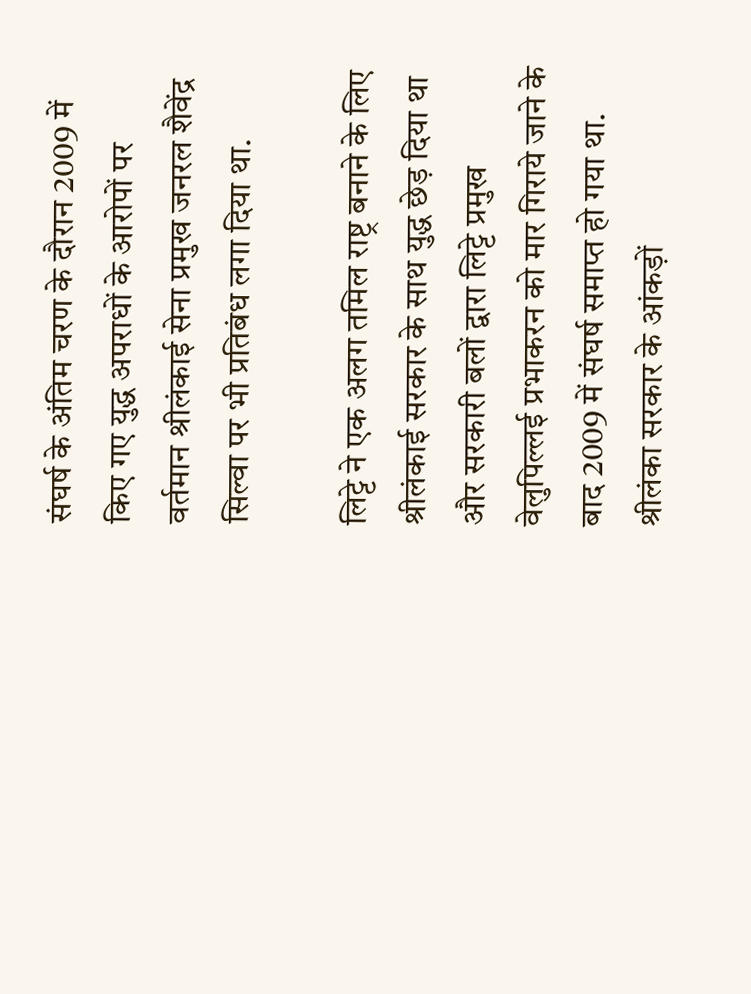संघर्ष के अंतिम चरण के दौरान 2009 में किए गए युद्ध अपराधों के आरोपों पर वर्तमान श्रीलंकाई सेना प्रमुख जनरल शैवेंद्र सिल्वा पर भी प्रतिबंध लगा दिया था.

लिट्टे ने एक अलग तमिल राष्ट्र बनाने के लिए श्रीलंकाई सरकार के साथ युद्ध छेड़ दिया था और सरकारी बलों द्वारा लिट्टे प्रमुख वेलुपिल्लई प्रभाकरन को मार गिराये जाने के बाद 2009 में संघर्ष समाप्त हो गया था. श्रीलंका सरकार के आंकड़ों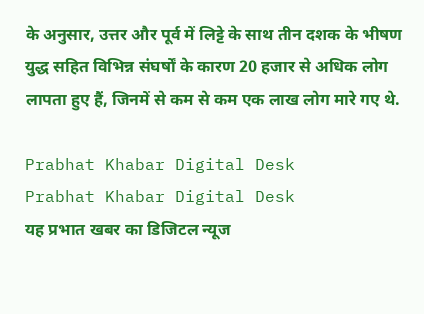के अनुसार, उत्तर और पूर्व में लिट्टे के साथ तीन दशक के भीषण युद्ध सहित विभिन्न संघर्षों के कारण 20 हजार से अधिक लोग लापता हुए हैं, जिनमें से कम से कम एक लाख लोग मारे गए थे.

Prabhat Khabar Digital Desk
Prabhat Khabar Digital Desk
यह प्रभात खबर का डिजिटल न्यूज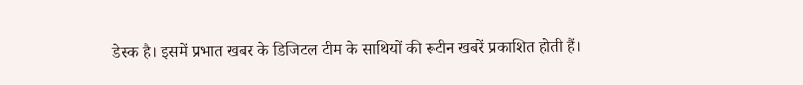डेस्क है। इसमें प्रभात खबर के डिजिटल टीम के साथियों की रूटीन खबरें प्रकाशित होती हैं।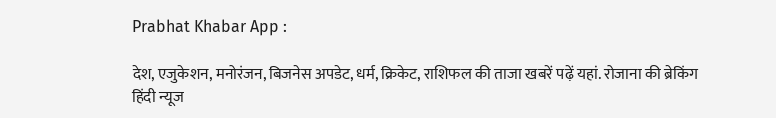Prabhat Khabar App :

देश, एजुकेशन, मनोरंजन, बिजनेस अपडेट, धर्म, क्रिकेट, राशिफल की ताजा खबरें पढ़ें यहां. रोजाना की ब्रेकिंग हिंदी न्यूज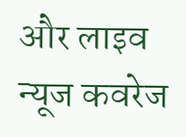और लाइव न्यूज कवरेज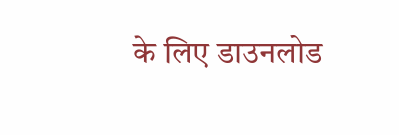के लिए डाउनलोड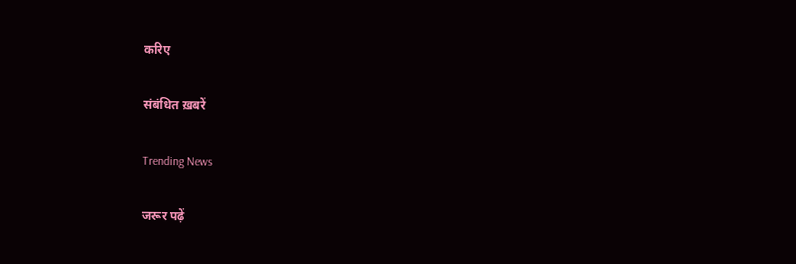करिए

संबंधित ख़बरें

Trending News

जरूर पढ़ें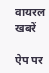वायरल खबरें

ऐप पर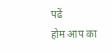पढें
होम आप का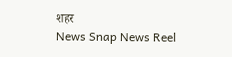शहर
News Snap News Reel